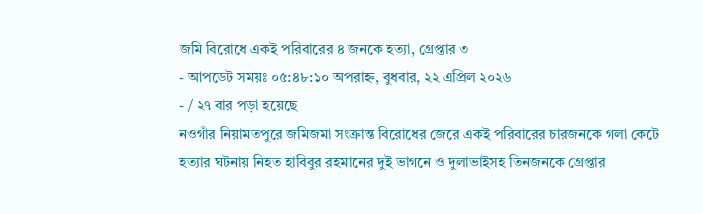জমি বিরোধে একই পরিবারের ৪ জনকে হত্যা, গ্রেপ্তার ৩
- আপডেট সময়ঃ ০৫:৪৮:১০ অপরাহ্ন, বুধবার, ২২ এপ্রিল ২০২৬
- / ২৭ বার পড়া হয়েছে
নওগাঁর নিয়ামতপুরে জমিজমা সংক্রান্ত বিরোধের জেরে একই পরিবারের চারজনকে গলা কেটে হত্যার ঘটনায় নিহত হাবিবুর রহমানের দুই ভাগনে ও দুলাভাইসহ তিনজনকে গ্রেপ্তার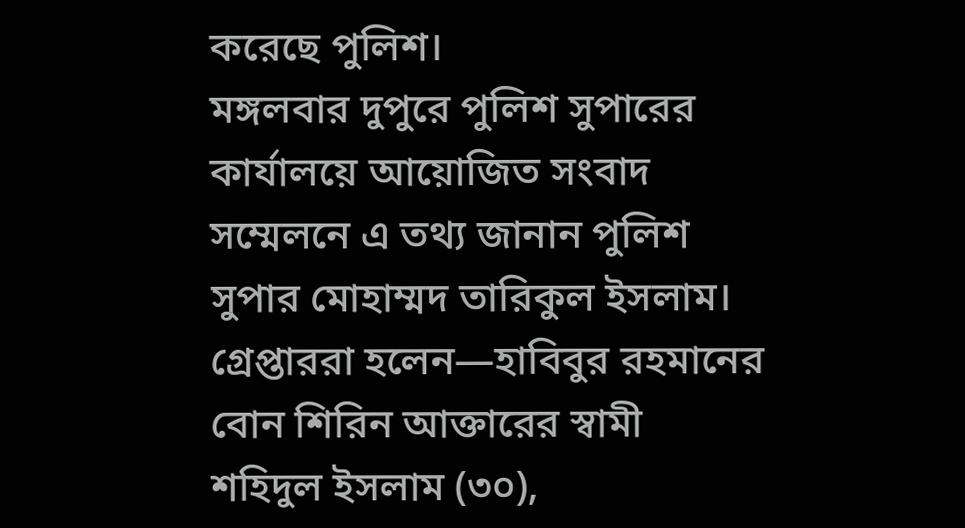করেছে পুলিশ।
মঙ্গলবার দুপুরে পুলিশ সুপারের কার্যালয়ে আয়োজিত সংবাদ সম্মেলনে এ তথ্য জানান পুলিশ সুপার মোহাম্মদ তারিকুল ইসলাম। গ্রেপ্তাররা হলেন—হাবিবুর রহমানের বোন শিরিন আক্তারের স্বামী শহিদুল ইসলাম (৩০),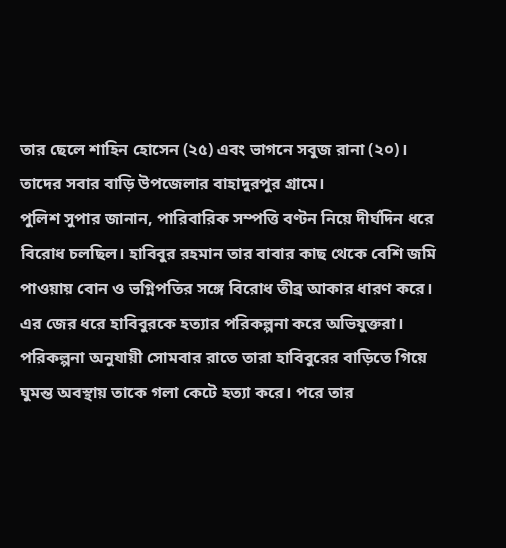তার ছেলে শাহিন হোসেন (২৫) এবং ভাগনে সবুজ রানা (২০)। তাদের সবার বাড়ি উপজেলার বাহাদুরপুর গ্রামে।
পুলিশ সুপার জানান, পারিবারিক সম্পত্তি বণ্টন নিয়ে দীর্ঘদিন ধরে বিরোধ চলছিল। হাবিবুর রহমান তার বাবার কাছ থেকে বেশি জমি পাওয়ায় বোন ও ভগ্নিপতির সঙ্গে বিরোধ তীব্র আকার ধারণ করে। এর জের ধরে হাবিবুরকে হত্যার পরিকল্পনা করে অভিযুক্তরা।
পরিকল্পনা অনুযায়ী সোমবার রাতে তারা হাবিবুরের বাড়িতে গিয়ে ঘুমন্ত অবস্থায় তাকে গলা কেটে হত্যা করে। পরে তার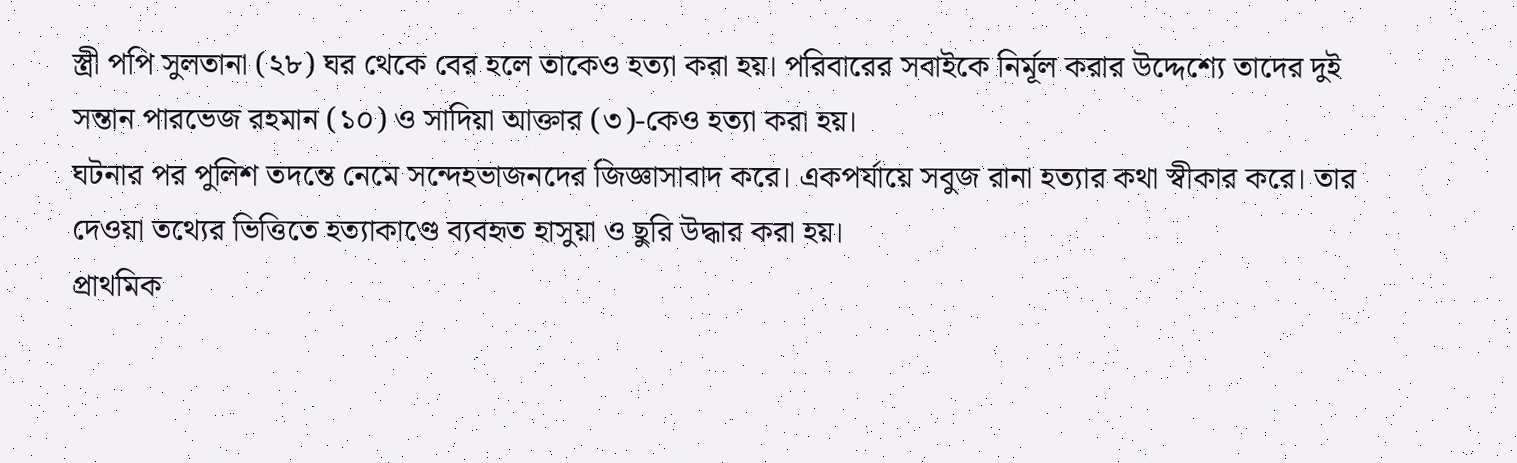স্ত্রী পপি সুলতানা (২৮) ঘর থেকে বের হলে তাকেও হত্যা করা হয়। পরিবারের সবাইকে নির্মূল করার উদ্দেশ্যে তাদের দুই সন্তান পারভেজ রহমান (১০) ও সাদিয়া আক্তার (৩)-কেও হত্যা করা হয়।
ঘটনার পর পুলিশ তদন্তে নেমে সন্দেহভাজনদের জিজ্ঞাসাবাদ করে। একপর্যায়ে সবুজ রানা হত্যার কথা স্বীকার করে। তার দেওয়া তথ্যের ভিত্তিতে হত্যাকাণ্ডে ব্যবহৃত হাসুয়া ও ছুরি উদ্ধার করা হয়।
প্রাথমিক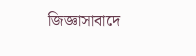জিজ্ঞাসাবাদে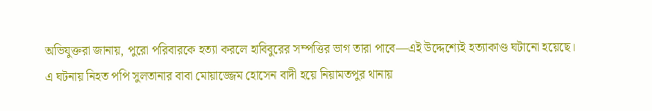অভিযুক্তরা জানায়, পুরো পরিবারকে হত্যা করলে হাবিবুরের সম্পত্তির ভাগ তারা পাবে—এই উদ্দেশ্যেই হত্যাকাণ্ড ঘটানো হয়েছে।
এ ঘটনায় নিহত পপি সুলতানার বাবা মোয়াজ্জেম হোসেন বাদী হয়ে নিয়ামতপুর থানায়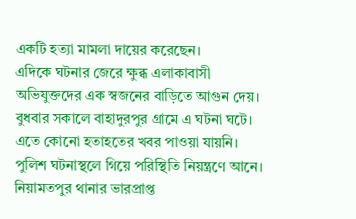একটি হত্যা মামলা দায়ের করেছেন।
এদিকে ঘটনার জেরে ক্ষুব্ধ এলাকাবাসী অভিযুক্তদের এক স্বজনের বাড়িতে আগুন দেয়। বুধবার সকালে বাহাদুরপুর গ্রামে এ ঘটনা ঘটে। এতে কোনো হতাহতের খবর পাওয়া যায়নি। পুলিশ ঘটনাস্থলে গিয়ে পরিস্থিতি নিয়ন্ত্রণে আনে।
নিয়ামতপুর থানার ভারপ্রাপ্ত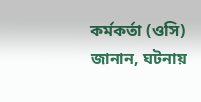কর্মকর্তা (ওসি) জানান, ঘটনায়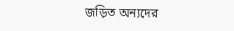জড়িত অন্যদের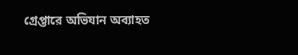গ্রেপ্তারে অভিযান অব্যাহত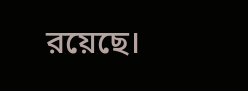রয়েছে।